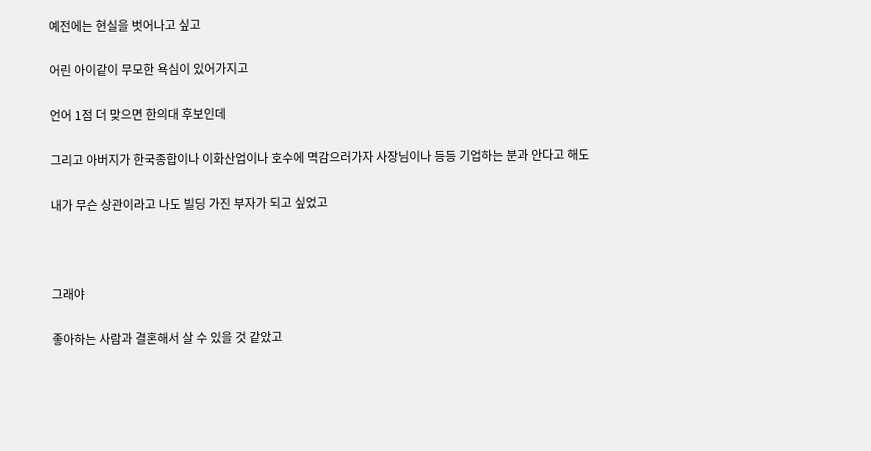예전에는 현실을 벗어나고 싶고

어린 아이같이 무모한 욕심이 있어가지고

언어 1점 더 맞으면 한의대 후보인데

그리고 아버지가 한국종합이나 이화산업이나 호수에 멱감으러가자 사장님이나 등등 기업하는 분과 안다고 해도

내가 무슨 상관이라고 나도 빌딩 가진 부자가 되고 싶었고



그래야

좋아하는 사람과 결혼해서 살 수 있을 것 같았고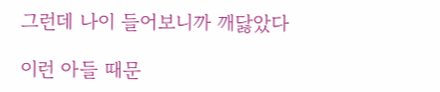그런데 나이 들어보니까 깨닳았다

이런 아들 때문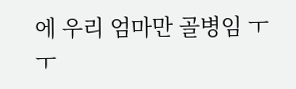에 우리 엄마만 골병임 ㅜ ㅜ